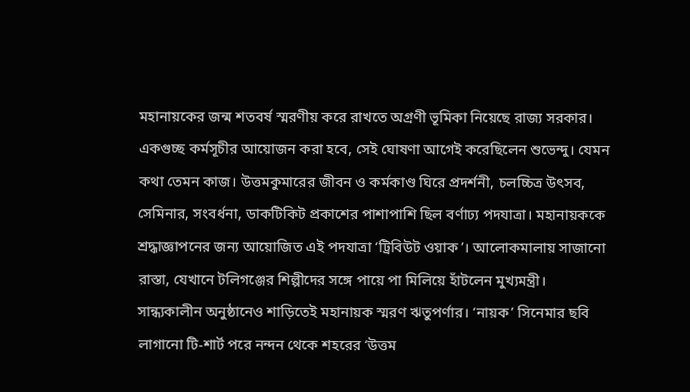মহানায়কের জন্ম শতবর্ষ স্মরণীয় করে রাখতে অগ্রণী ভূমিকা নিয়েছে রাজ্য সরকার। একগুচ্ছ কর্মসূচীর আয়োজন করা হবে, সেই ঘোষণা আগেই করেছিলেন শুভেন্দু। যেমন কথা তেমন কাজ। উত্তমকুমারের জীবন ও কর্মকাণ্ড ঘিরে প্রদর্শনী, চলচ্চিত্র উৎসব, সেমিনার, সংবর্ধনা, ডাকটিকিট প্রকাশের পাশাপাশি ছিল বর্ণাঢ্য পদযাত্রা। মহানায়ককে শ্রদ্ধাজ্ঞাপনের জন্য আয়োজিত এই পদযাত্রা ‘ট্রিবিউট ওয়াক’। আলোকমালায় সাজানো রাস্তা, যেখানে টলিগঞ্জের শিল্পীদের সঙ্গে পায়ে পা মিলিয়ে হাঁটলেন মুখ্যমন্ত্রী।
সান্ধ্যকালীন অনুষ্ঠানেও শাড়িতেই মহানায়ক স্মরণ ঋতুপর্ণার। ‘নায়ক’ সিনেমার ছবি লাগানো টি-শার্ট পরে নন্দন থেকে শহরের ‘উত্তম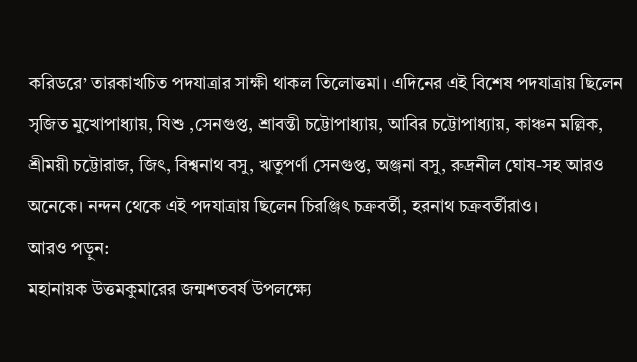করিডরে’ তারকাখচিত পদযাত্রার সাক্ষী থাকল তিলোত্তমা। এদিনের এই বিশেষ পদযাত্রায় ছিলেন সৃজিত মুখোপাধ্যায়, যিশু ,সেনগুপ্ত, শ্রাবন্তী চট্টোপাধ্যায়, আবির চট্টোপাধ্যায়, কাঞ্চন মল্লিক, শ্রীময়ী চট্টোরাজ, জিৎ, বিশ্বনাথ বসু, ঋতুপর্ণা সেনগুপ্ত, অঞ্জনা বসু, রুদ্রনীল ঘোষ-সহ আরও অনেকে। নন্দন থেকে এই পদযাত্রায় ছিলেন চিরঞ্জিৎ চক্রবর্তী, হরনাথ চক্রবর্তীরাও।
আরও পড়ুন:
মহানায়ক উত্তমকুমারের জন্মশতবর্ষ উপলক্ষ্যে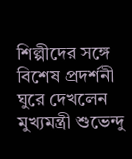শিল্পীদের সঙ্গে বিশেষ প্রদর্শনী ঘুরে দেখলেন মুখ্যমন্ত্রী শুভেন্দু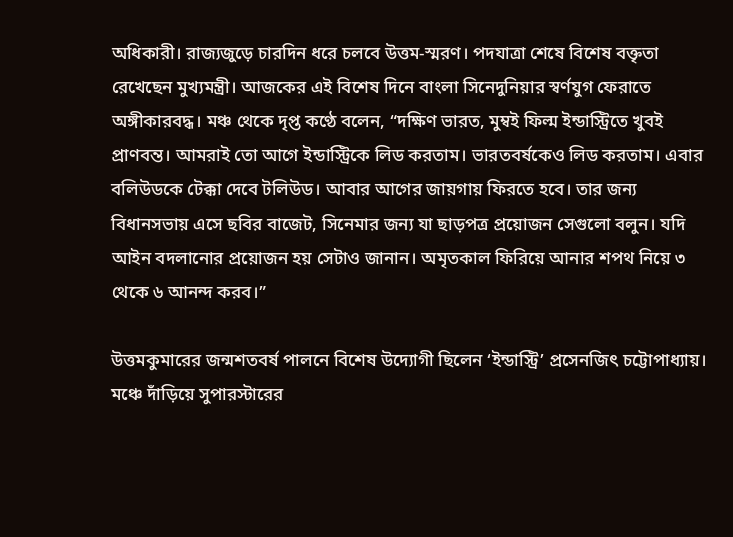অধিকারী। রাজ্যজুড়ে চারদিন ধরে চলবে উত্তম-স্মরণ। পদযাত্রা শেষে বিশেষ বক্তৃতা রেখেছেন মুখ্যমন্ত্রী। আজকের এই বিশেষ দিনে বাংলা সিনেদুনিয়ার স্বর্ণযুগ ফেরাতে অঙ্গীকারবদ্ধ। মঞ্চ থেকে দৃপ্ত কণ্ঠে বলেন, “দক্ষিণ ভারত, মুম্বই ফিল্ম ইন্ডাস্ট্রিতে খুবই প্রাণবন্ত। আমরাই তো আগে ইন্ডাস্ট্রিকে লিড করতাম। ভারতবর্ষকেও লিড করতাম। এবার বলিউডকে টেক্কা দেবে টলিউড। আবার আগের জায়গায় ফিরতে হবে। তার জন্য বিধানসভায় এসে ছবির বাজেট, সিনেমার জন্য যা ছাড়পত্র প্রয়োজন সেগুলো বলুন। যদি আইন বদলানোর প্রয়োজন হয় সেটাও জানান। অমৃতকাল ফিরিয়ে আনার শপথ নিয়ে ৩ থেকে ৬ আনন্দ করব।”

উত্তমকুমারের জন্মশতবর্ষ পালনে বিশেষ উদ্যোগী ছিলেন ‘ইন্ডাস্ট্রি’ প্রসেনজিৎ চট্টোপাধ্যায়। মঞ্চে দাঁড়িয়ে সুপারস্টারের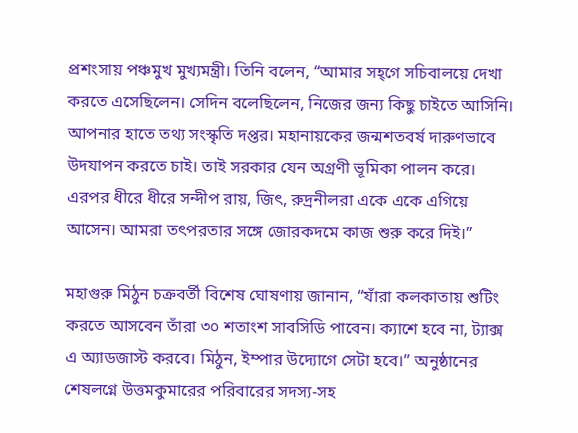প্রশংসায় পঞ্চমুখ মুখ্যমন্ত্রী। তিনি বলেন, “আমার সহ্গে সচিবালয়ে দেখা করতে এসেছিলেন। সেদিন বলেছিলেন, নিজের জন্য কিছু চাইতে আসিনি। আপনার হাতে তথ্য সংস্কৃতি দপ্তর। মহানায়কের জন্মশতবর্ষ দারুণভাবে উদযাপন করতে চাই। তাই সরকার যেন অগ্রণী ভূমিকা পালন করে। এরপর ধীরে ধীরে সন্দীপ রায়, জিৎ, রুদ্রনীলরা একে একে এগিয়ে আসেন। আমরা তৎপরতার সঙ্গে জোরকদমে কাজ শুরু করে দিই।”

মহাগুরু মিঠুন চক্রবর্তী বিশেষ ঘোষণায় জানান, “যাঁরা কলকাতায় শুটিং করতে আসবেন তাঁরা ৩০ শতাংশ সাবসিডি পাবেন। ক্যাশে হবে না, ট্যাক্স এ অ্যাডজাস্ট করবে। মিঠুন, ইম্পার উদ্যোগে সেটা হবে।” অনুষ্ঠানের শেষলগ্নে উত্তমকুমারের পরিবারের সদস্য-সহ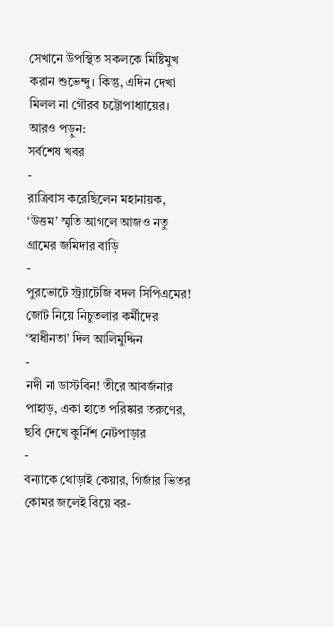সেখানে উপস্থিত সকলকে মিষ্টিমুখ করান শুভেন্দু। কিন্তু, এদিন দেখা মিলল না গৌরব চট্টোপাধ্যায়ের।
আরও পড়ুন:
সর্বশেষ খবর
-
রাত্রিবাস করেছিলেন মহানায়ক, ‘উত্তম’ স্মৃতি আগলে আজও নতু গ্রামের জমিদার বাড়ি
-
পুরভোটে স্ট্র্যাটেজি বদল সিপিএমের! জোট নিয়ে নিচুতলার কর্মীদের ‘স্বাধীনতা’ দিল আলিমুদ্দিন
-
নদী না ডাস্টবিন! তীরে আবর্জনার পাহাড়, একা হাতে পরিষ্কার তরুণের, ছবি দেখে কুর্নিশ নেটপাড়ার
-
বন্যাকে থোড়াই কেয়ার, গির্জার ভিতর কোমর জলেই বিয়ে বর-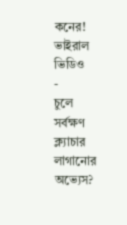কনের! ভাইরাল ভিডিও
-
চুলে সর্বক্ষণ ক্ল্যাচার লাগানোর অভ্যেস?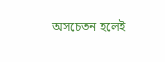অসচেতন হলেই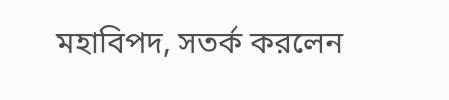মহাবিপদ, সতর্ক করলেন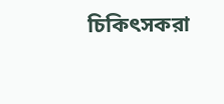চিকিৎসকরা